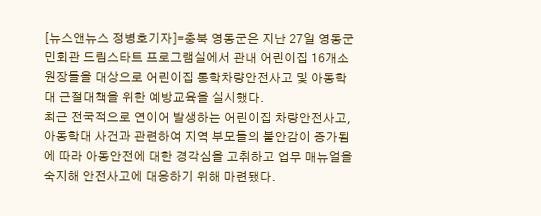[뉴스앤뉴스 정병호기자]=충북 영동군은 지난 27일 영동군민회관 드림스타트 프로그램실에서 관내 어린이집 16개소 원장들을 대상으로 어린이집 통학차량안전사고 및 아동학대 근절대책을 위한 예방교육을 실시했다.
최근 전국적으로 연이어 발생하는 어린이집 차량안전사고, 아동학대 사건과 관련하여 지역 부모들의 불안감이 증가됨에 따라 아동안전에 대한 경각심을 고취하고 업무 매뉴얼을 숙지해 안전사고에 대응하기 위해 마련됐다.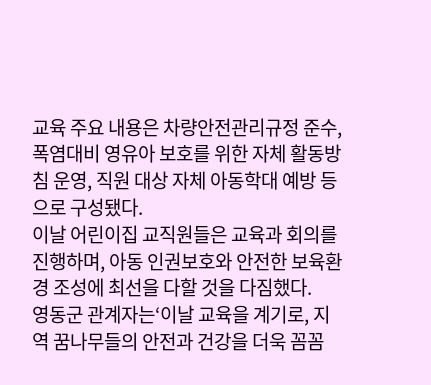교육 주요 내용은 차량안전관리규정 준수, 폭염대비 영유아 보호를 위한 자체 활동방침 운영, 직원 대상 자체 아동학대 예방 등으로 구성됐다.
이날 어린이집 교직원들은 교육과 회의를 진행하며, 아동 인권보호와 안전한 보육환경 조성에 최선을 다할 것을 다짐했다.
영동군 관계자는‘이날 교육을 계기로, 지역 꿈나무들의 안전과 건강을 더욱 꼼꼼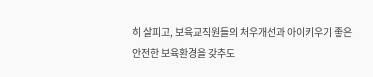히 살피고, 보육교직원들의 처우개선과 아이키우기 좋은 안전한 보육환경을 갖추도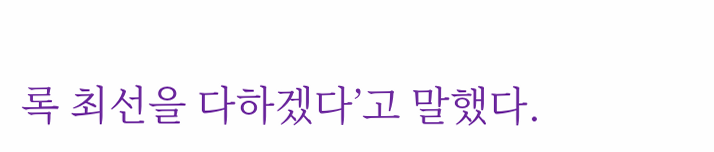록 최선을 다하겠다’고 말했다.